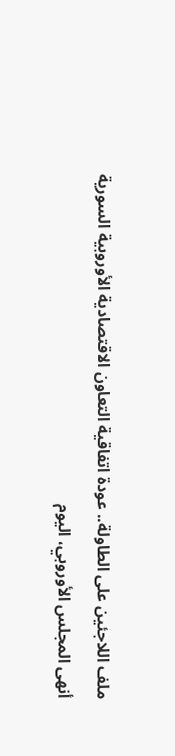ملف اللاجئين على الطاولة.. عودة اتفاقية التعاون الاقتصادية الأوروبية السورية
أنهى المجلس الأوروبي، اليوم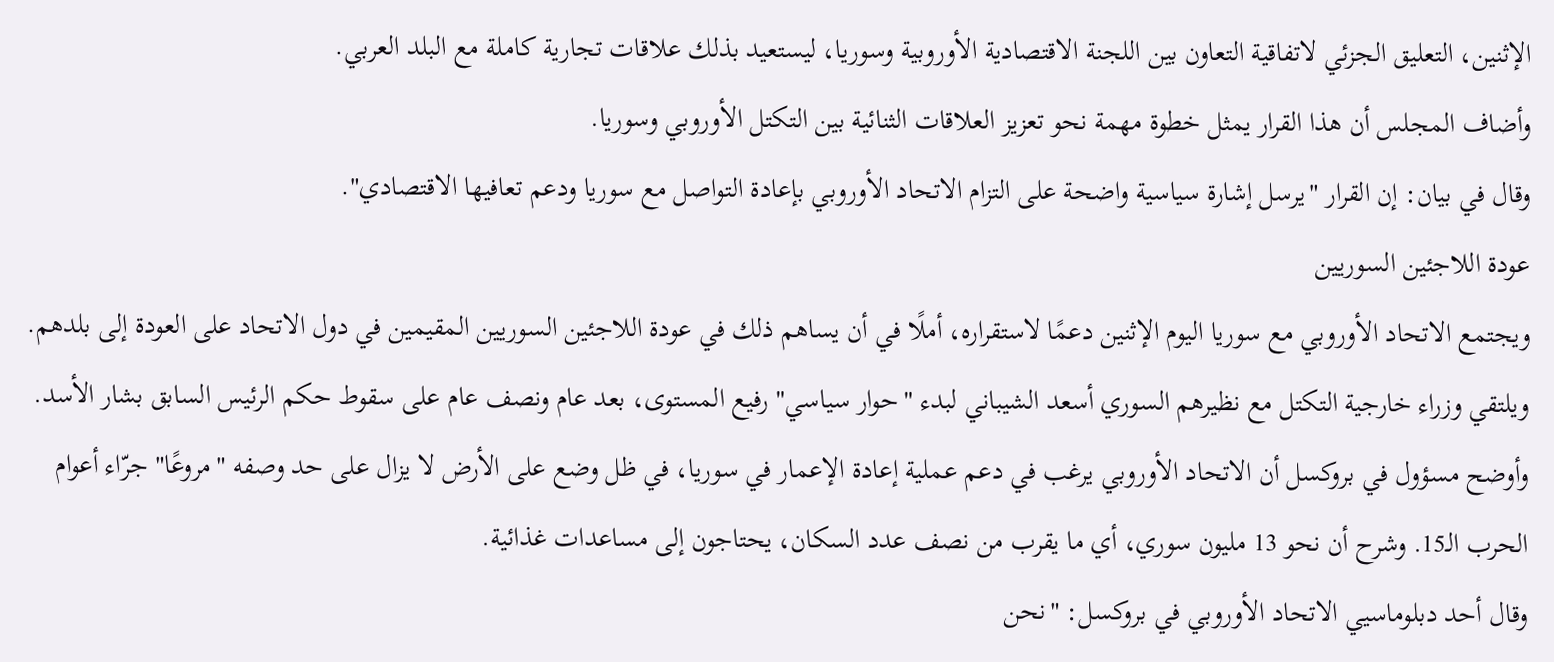الإثنين، التعليق الجزئي لاتفاقية التعاون بين اللجنة الاقتصادية الأوروبية وسوريا، ليستعيد بذلك علاقات تجارية كاملة مع البلد العربي.
وأضاف المجلس أن هذا القرار يمثل خطوة مهمة نحو تعزيز العلاقات الثنائية بين التكتل الأوروبي وسوريا.
وقال في بيان: إن القرار "يرسل إشارة سياسية واضحة على التزام الاتحاد الأوروبي بإعادة التواصل مع سوريا ودعم تعافيها الاقتصادي".
عودة اللاجئين السوريين
ويجتمع الاتحاد الأوروبي مع سوريا اليوم الإثنين دعمًا لاستقراره، أملًا في أن يساهم ذلك في عودة اللاجئين السوريين المقيمين في دول الاتحاد على العودة إلى بلدهم.
ويلتقي وزراء خارجية التكتل مع نظيرهم السوري أسعد الشيباني لبدء "حوار سياسي" رفيع المستوى، بعد عام ونصف عام على سقوط حكم الرئيس السابق بشار الأسد.
وأوضح مسؤول في بروكسل أن الاتحاد الأوروبي يرغب في دعم عملية إعادة الإعمار في سوريا، في ظل وضع على الأرض لا يزال على حد وصفه "مروعًا" جرّاء أعوام الحرب الـ15. وشرح أن نحو 13 مليون سوري، أي ما يقرب من نصف عدد السكان، يحتاجون إلى مساعدات غذائية.
وقال أحد دبلوماسيي الاتحاد الأوروبي في بروكسل: "نحن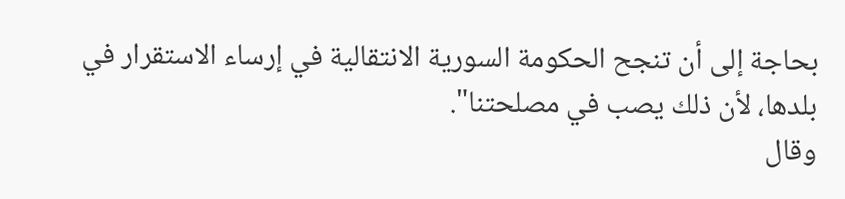بحاجة إلى أن تنجح الحكومة السورية الانتقالية في إرساء الاستقرار في بلدها، لأن ذلك يصب في مصلحتنا".
وقال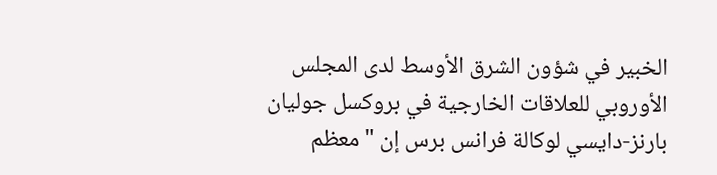الخبير في شؤون الشرق الأوسط لدى المجلس الأوروبي للعلاقات الخارجية في بروكسل جوليان بارنز-دايسي لوكالة فرانس برس إن "معظم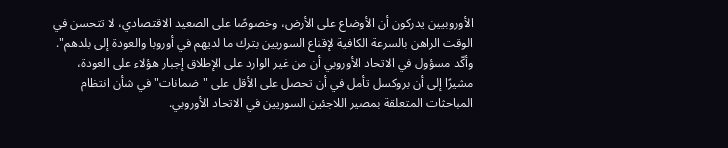الأوروبيين يدركون أن الأوضاع على الأرض، وخصوصًا على الصعيد الاقتصادي، لا تتحسن في الوقت الراهن بالسرعة الكافية لإقناع السوريين بترك ما لديهم في أوروبا والعودة إلى بلدهم".
وأكّد مسؤول في الاتحاد الأوروبي أن من غير الوارد على الإطلاق إجبار هؤلاء على العودة، مشيرًا إلى أن بروكسل تأمل في أن تحصل على الأقل على "ضمانات" في شأن انتظام المباحثات المتعلقة بمصير اللاجئين السوريين في الاتحاد الأوروبي.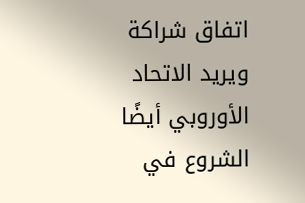اتفاق شراكة
ويريد الاتحاد الأوروبي أيضًا الشروع في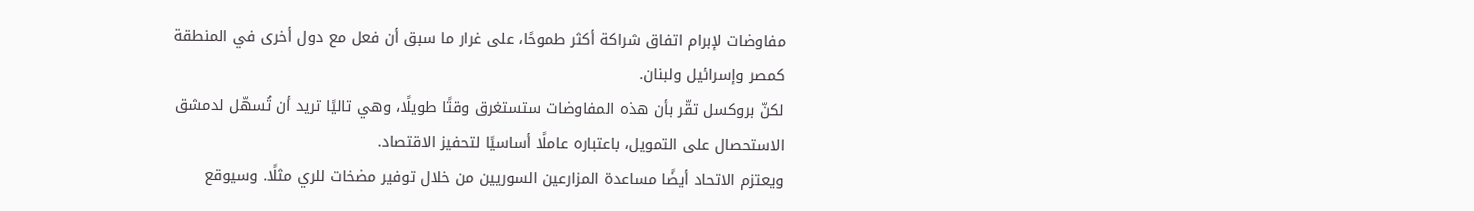مفاوضات لإبرام اتفاق شراكة أكثر طموحًا، على غرار ما سبق أن فعل مع دول أخرى في المنطقة كمصر وإسرائيل ولبنان.
لكنّ بروكسل تقّر بأن هذه المفاوضات ستستغرق وقتًا طويلًا، وهي تاليًا تريد أن تُسهّل لدمشق الاستحصال على التمويل، باعتباره عاملًا أساسيًا لتحفيز الاقتصاد.
ويعتزم الاتحاد أيضًا مساعدة المزارعين السوريين من خلال توفير مضخات للري مثلًا. وسيوقع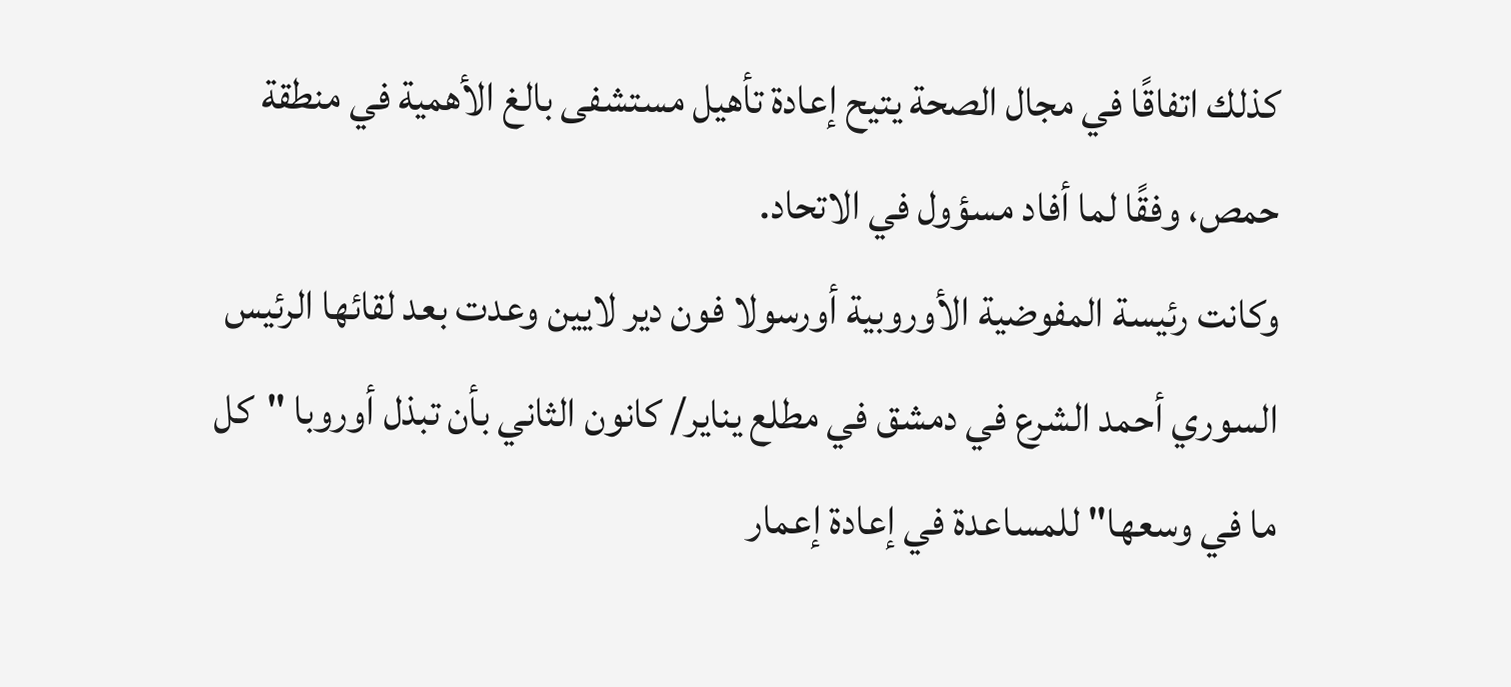كذلك اتفاقًا في مجال الصحة يتيح إعادة تأهيل مستشفى بالغ الأهمية في منطقة حمص، وفقًا لما أفاد مسؤول في الاتحاد.
وكانت رئيسة المفوضية الأوروبية أورسولا فون دير لايين وعدت بعد لقائها الرئيس السوري أحمد الشرع في دمشق في مطلع يناير/ كانون الثاني بأن تبذل أوروبا "كل ما في وسعها" للمساعدة في إعادة إعمار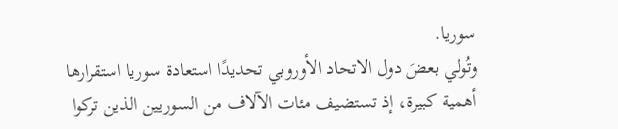سوريا.
وتُولي بعضَ دول الاتحاد الأوروبي تحديدًا استعادة سوريا استقرارها أهمية كبيرة، إذ تستضيف مئات الآلاف من السوريين الذين تركوا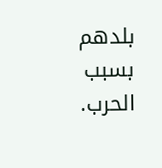بلدهم بسبب الحرب.